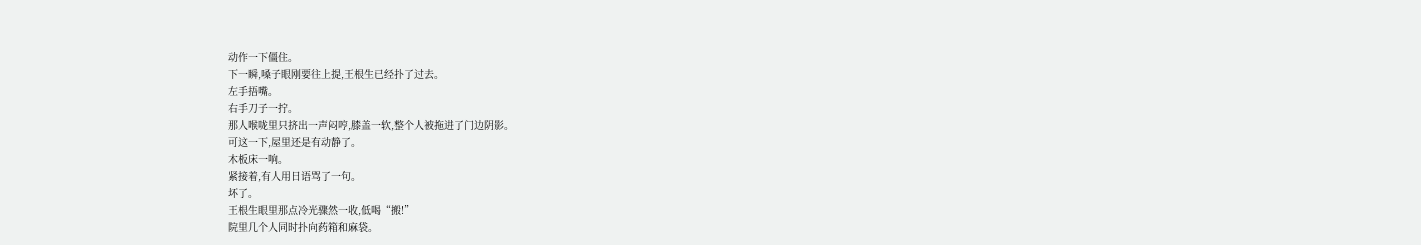动作一下僵住。
下一瞬,嗓子眼刚要往上提,王根生已经扑了过去。
左手捂嘴。
右手刀子一拧。
那人喉咙里只挤出一声闷哼,膝盖一软,整个人被拖进了门边阴影。
可这一下,屋里还是有动静了。
木板床一响。
紧接着,有人用日语骂了一句。
坏了。
王根生眼里那点冷光骤然一收,低喝“搬!”
院里几个人同时扑向药箱和麻袋。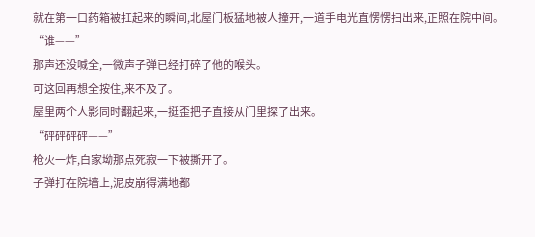就在第一口药箱被扛起来的瞬间,北屋门板猛地被人撞开,一道手电光直愣愣扫出来,正照在院中间。
“谁——”
那声还没喊全,一微声子弹已经打碎了他的喉头。
可这回再想全按住,来不及了。
屋里两个人影同时翻起来,一挺歪把子直接从门里探了出来。
“砰砰砰砰——”
枪火一炸,白家坳那点死寂一下被撕开了。
子弹打在院墙上,泥皮崩得满地都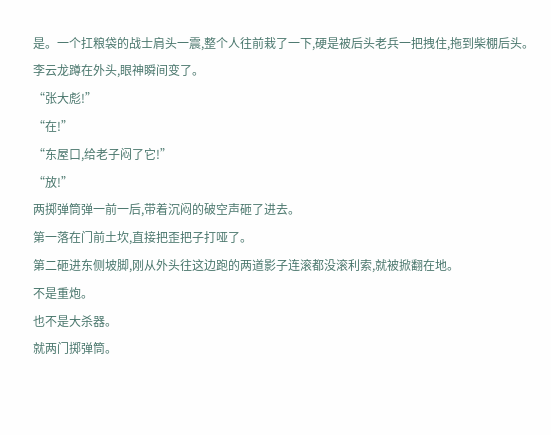是。一个扛粮袋的战士肩头一震,整个人往前栽了一下,硬是被后头老兵一把拽住,拖到柴棚后头。
李云龙蹲在外头,眼神瞬间变了。
“张大彪!”
“在!”
“东屋口,给老子闷了它!”
“放!”
两掷弹筒弹一前一后,带着沉闷的破空声砸了进去。
第一落在门前土坎,直接把歪把子打哑了。
第二砸进东侧坡脚,刚从外头往这边跑的两道影子连滚都没滚利索,就被掀翻在地。
不是重炮。
也不是大杀器。
就两门掷弹筒。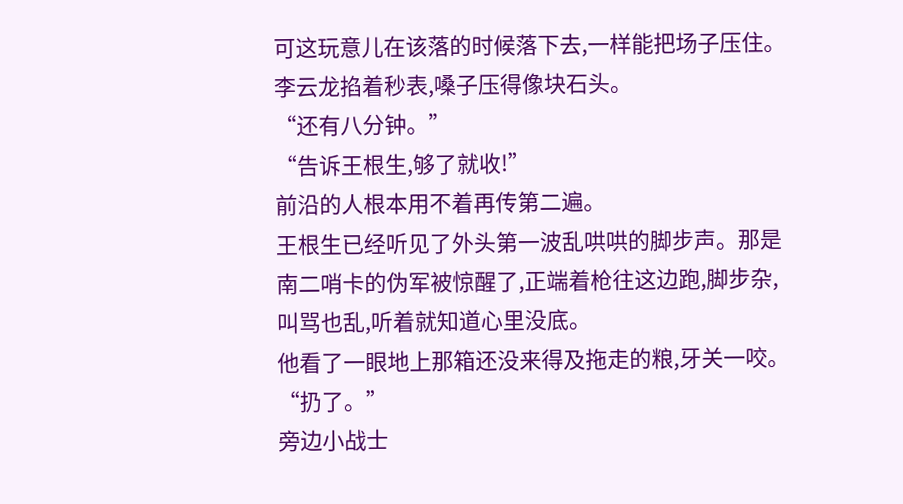可这玩意儿在该落的时候落下去,一样能把场子压住。
李云龙掐着秒表,嗓子压得像块石头。
“还有八分钟。”
“告诉王根生,够了就收!”
前沿的人根本用不着再传第二遍。
王根生已经听见了外头第一波乱哄哄的脚步声。那是南二哨卡的伪军被惊醒了,正端着枪往这边跑,脚步杂,叫骂也乱,听着就知道心里没底。
他看了一眼地上那箱还没来得及拖走的粮,牙关一咬。
“扔了。”
旁边小战士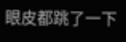眼皮都跳了一下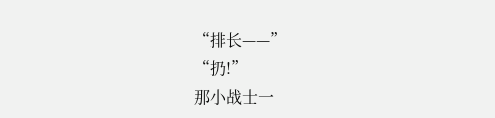“排长——”
“扔!”
那小战士一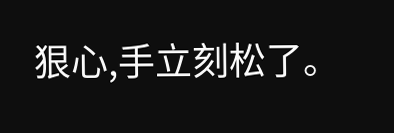狠心,手立刻松了。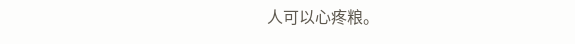人可以心疼粮。